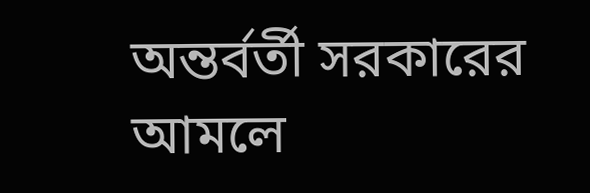অন্তর্বর্তী সরকারের আমলে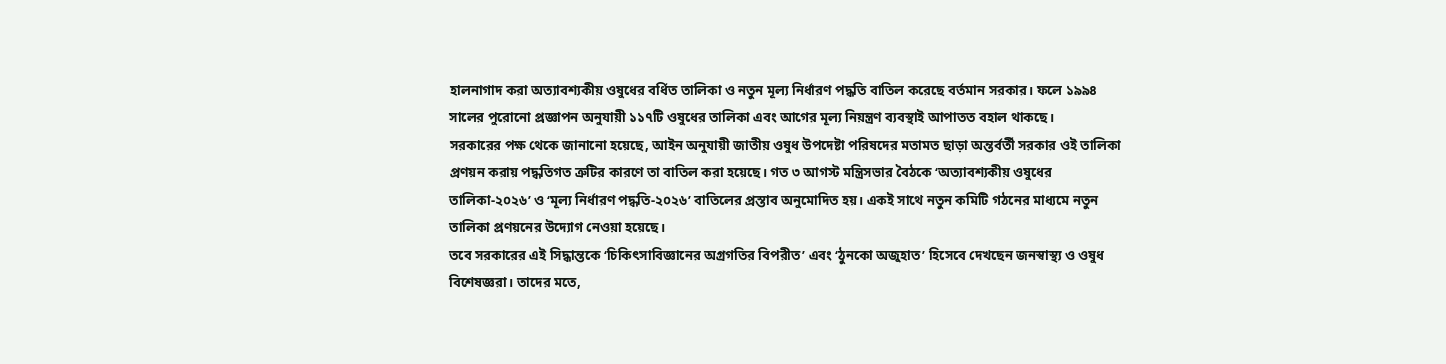হালনাগাদ করা অত্যাবশ্যকীয় ওষুধের বর্ধিত তালিকা ও নতুন মূল্য নির্ধারণ পদ্ধতি বাতিল করেছে বর্তমান সরকার। ফলে ১৯৯৪ সালের পুরোনো প্রজ্ঞাপন অনুযায়ী ১১৭টি ওষুধের তালিকা এবং আগের মূল্য নিয়ন্ত্রণ ব্যবস্থাই আপাতত বহাল থাকছে।
সরকারের পক্ষ থেকে জানানো হয়েছে, আইন অনুযায়ী জাতীয় ওষুধ উপদেষ্টা পরিষদের মতামত ছাড়া অন্তর্বর্তী সরকার ওই তালিকা প্রণয়ন করায় পদ্ধতিগত ত্রুটির কারণে তা বাতিল করা হয়েছে। গত ৩ আগস্ট মন্ত্রিসভার বৈঠকে ‘অত্যাবশ্যকীয় ওষুধের তালিকা-২০২৬’ ও ‘মূল্য নির্ধারণ পদ্ধতি-২০২৬’ বাতিলের প্রস্তাব অনুমোদিত হয়। একই সাথে নতুন কমিটি গঠনের মাধ্যমে নতুন তালিকা প্রণয়নের উদ্যোগ নেওয়া হয়েছে।
তবে সরকারের এই সিদ্ধান্তকে ‘চিকিৎসাবিজ্ঞানের অগ্রগতির বিপরীত’ এবং ‘ঠুনকো অজুহাত’ হিসেবে দেখছেন জনস্বাস্থ্য ও ওষুধ বিশেষজ্ঞরা। তাদের মতে,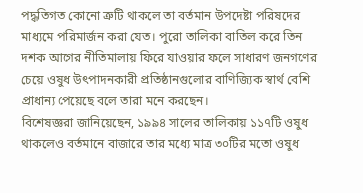পদ্ধতিগত কোনো ত্রুটি থাকলে তা বর্তমান উপদেষ্টা পরিষদের মাধ্যমে পরিমার্জন করা যেত। পুরো তালিকা বাতিল করে তিন দশক আগের নীতিমালায় ফিরে যাওয়ার ফলে সাধারণ জনগণের চেয়ে ওষুধ উৎপাদনকারী প্রতিষ্ঠানগুলোর বাণিজ্যিক স্বার্থ বেশি প্রাধান্য পেয়েছে বলে তারা মনে করছেন।
বিশেষজ্ঞরা জানিয়েছেন, ১৯৯৪ সালের তালিকায় ১১৭টি ওষুধ থাকলেও বর্তমানে বাজারে তার মধ্যে মাত্র ৩০টির মতো ওষুধ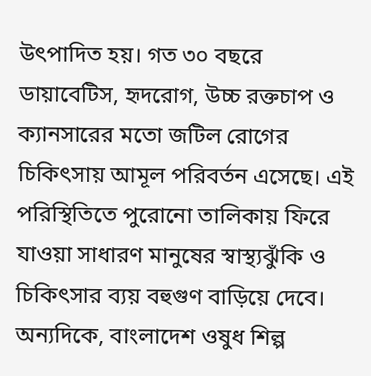উৎপাদিত হয়। গত ৩০ বছরে ডায়াবেটিস, হৃদরোগ, উচ্চ রক্তচাপ ও ক্যানসারের মতো জটিল রোগের চিকিৎসায় আমূল পরিবর্তন এসেছে। এই পরিস্থিতিতে পুরোনো তালিকায় ফিরে যাওয়া সাধারণ মানুষের স্বাস্থ্যঝুঁকি ও চিকিৎসার ব্যয় বহুগুণ বাড়িয়ে দেবে।
অন্যদিকে, বাংলাদেশ ওষুধ শিল্প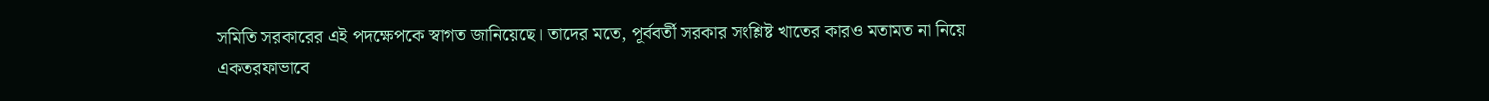সমিতি সরকারের এই পদক্ষেপকে স্বাগত জানিয়েছে। তাদের মতে, পূর্ববর্তী সরকার সংশ্লিষ্ট খাতের কারও মতামত না নিয়ে একতরফাভাবে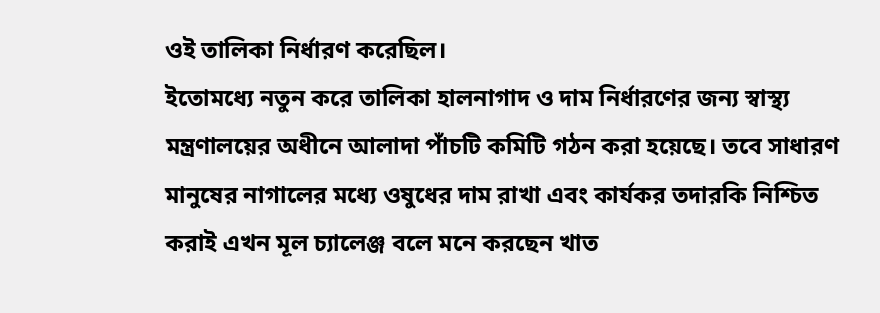ওই তালিকা নির্ধারণ করেছিল।
ইতোমধ্যে নতুন করে তালিকা হালনাগাদ ও দাম নির্ধারণের জন্য স্বাস্থ্য মন্ত্রণালয়ের অধীনে আলাদা পাঁচটি কমিটি গঠন করা হয়েছে। তবে সাধারণ মানুষের নাগালের মধ্যে ওষুধের দাম রাখা এবং কার্যকর তদারকি নিশ্চিত করাই এখন মূল চ্যালেঞ্জ বলে মনে করছেন খাত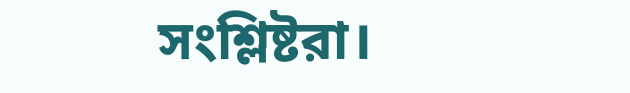সংশ্লিষ্টরা।